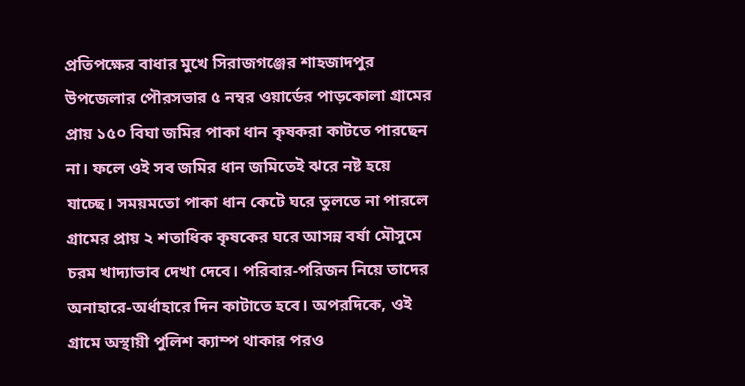প্রতিপক্ষের বাধার মুখে সিরাজগঞ্জের শাহজাদপুর উপজেলার পৌরসভার ৫ নম্বর ওয়ার্ডের পাড়কোলা গ্রামের প্রায় ১৫০ বিঘা জমির পাকা ধান কৃষকরা কাটতে পারছেন না। ফলে ওই সব জমির ধান জমিতেই ঝরে নষ্ট হয়ে যাচ্ছে। সময়মতো পাকা ধান কেটে ঘরে তুলতে না পারলে গ্রামের প্রায় ২ শতাধিক কৃষকের ঘরে আসন্ন বর্ষা মৌসুমে চরম খাদ্যাভাব দেখা দেবে। পরিবার-পরিজন নিয়ে তাদের অনাহারে-অর্ধাহারে দিন কাটাতে হবে। অপরদিকে, ওই গ্রামে অস্থায়ী পুলিশ ক্যাম্প থাকার পরও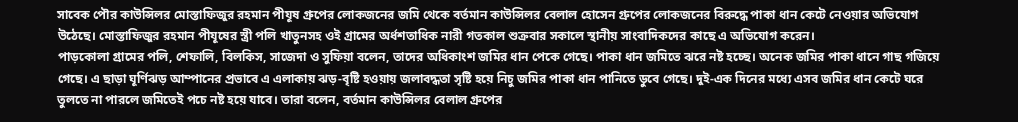সাবেক পৌর কাউন্সিলর মোস্তাফিজুর রহমান পীযূষ গ্রুপের লোকজনের জমি থেকে বর্তমান কাউন্সিলর বেলাল হোসেন গ্রুপের লোকজনের বিরুদ্ধে পাকা ধান কেটে নেওয়ার অভিযোগ উঠেছে। মোস্তাফিজুর রহমান পীযূষের স্ত্রী পলি খাতুনসহ ওই গ্রামের অর্ধশতাধিক নারী গতকাল শুক্রবার সকালে স্থানীয় সাংবাদিকদের কাছে এ অভিযোগ করেন।
পাড়কোলা গ্রামের পলি, শেফালি, বিলকিস, সাজেদা ও সুফিয়া বলেন, তাদের অধিকাংশ জমির ধান পেকে গেছে। পাকা ধান জমিতে ঝরে নষ্ট হচ্ছে। অনেক জমির পাকা ধানে গাছ গজিয়ে গেছে। এ ছাড়া ঘূর্ণিঝড় আম্পানের প্রভাবে এ এলাকায় ঝড়-বৃষ্টি হওয়ায় জলাবদ্ধতা সৃষ্টি হয়ে নিচু জমির পাকা ধান পানিতে ডুবে গেছে। দুই-এক দিনের মধ্যে এসব জমির ধান কেটে ঘরে তুলতে না পারলে জমিতেই পচে নষ্ট হয়ে যাবে। তারা বলেন, বর্তমান কাউন্সিলর বেলাল গ্রুপের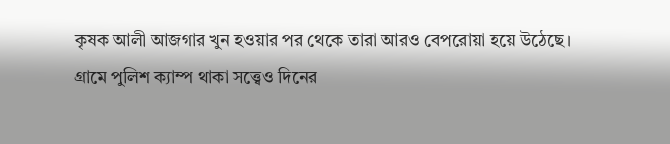কৃষক আলী আজগার খুন হওয়ার পর থেকে তারা আরও বেপরোয়া হয়ে উঠেছে। গ্রামে পুলিশ ক্যাম্প থাকা সত্ত্বেও দিনের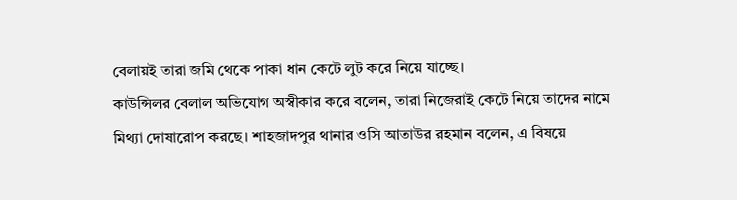বেলায়ই তারা জমি থেকে পাকা ধান কেটে লুট করে নিয়ে যাচ্ছে।
কাউন্সিলর বেলাল অভিযোগ অস্বীকার করে বলেন, তারা নিজেরাই কেটে নিয়ে তাদের নামে মিথ্যা দোষারোপ করছে। শাহজাদপুর থানার ওসি আতাউর রহমান বলেন, এ বিষয়ে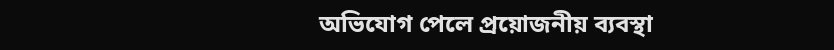অভিযোগ পেলে প্রয়োজনীয় ব্যবস্থা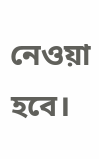নেওয়া হবে।